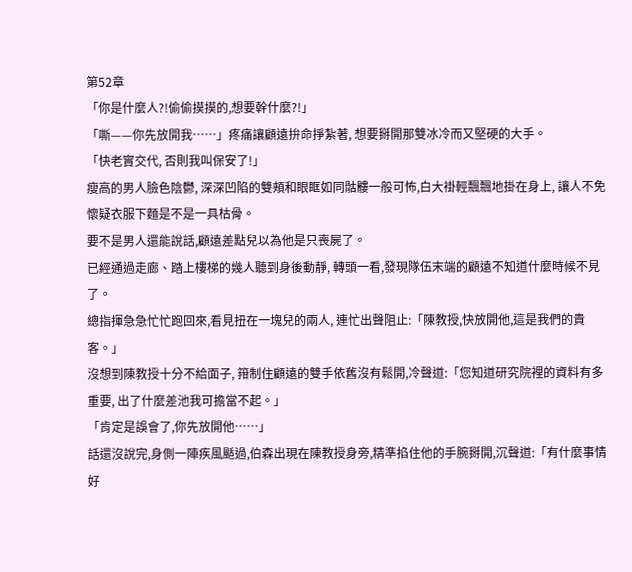第52章
「你是什麼人?!偷偷摸摸的,想要幹什麼?!」
「嘶——你先放開我……」疼痛讓顧遠拚命掙紮著, 想要掰開那雙冰冷而又堅硬的大手。
「快老實交代, 否則我叫保安了!」
瘦高的男人臉色陰鬱, 深深凹陷的雙頰和眼眶如同骷髏一般可怖,白大褂輕飄飄地掛在身上, 讓人不免懷疑衣服下麵是不是一具枯骨。
要不是男人還能說話,顧遠差點兒以為他是只喪屍了。
已經通過走廊、踏上樓梯的幾人聽到身後動靜, 轉頭一看,發現隊伍末端的顧遠不知道什麼時候不見了。
總指揮急急忙忙跑回來,看見扭在一塊兒的兩人, 連忙出聲阻止:「陳教授,快放開他,這是我們的貴客。」
沒想到陳教授十分不給面子, 箝制住顧遠的雙手依舊沒有鬆開,冷聲道:「您知道研究院裡的資料有多重要, 出了什麼差池我可擔當不起。」
「肯定是誤會了,你先放開他……」
話還沒說完,身側一陣疾風颳過,伯森出現在陳教授身旁,精準掐住他的手腕掰開,沉聲道:「有什麼事情好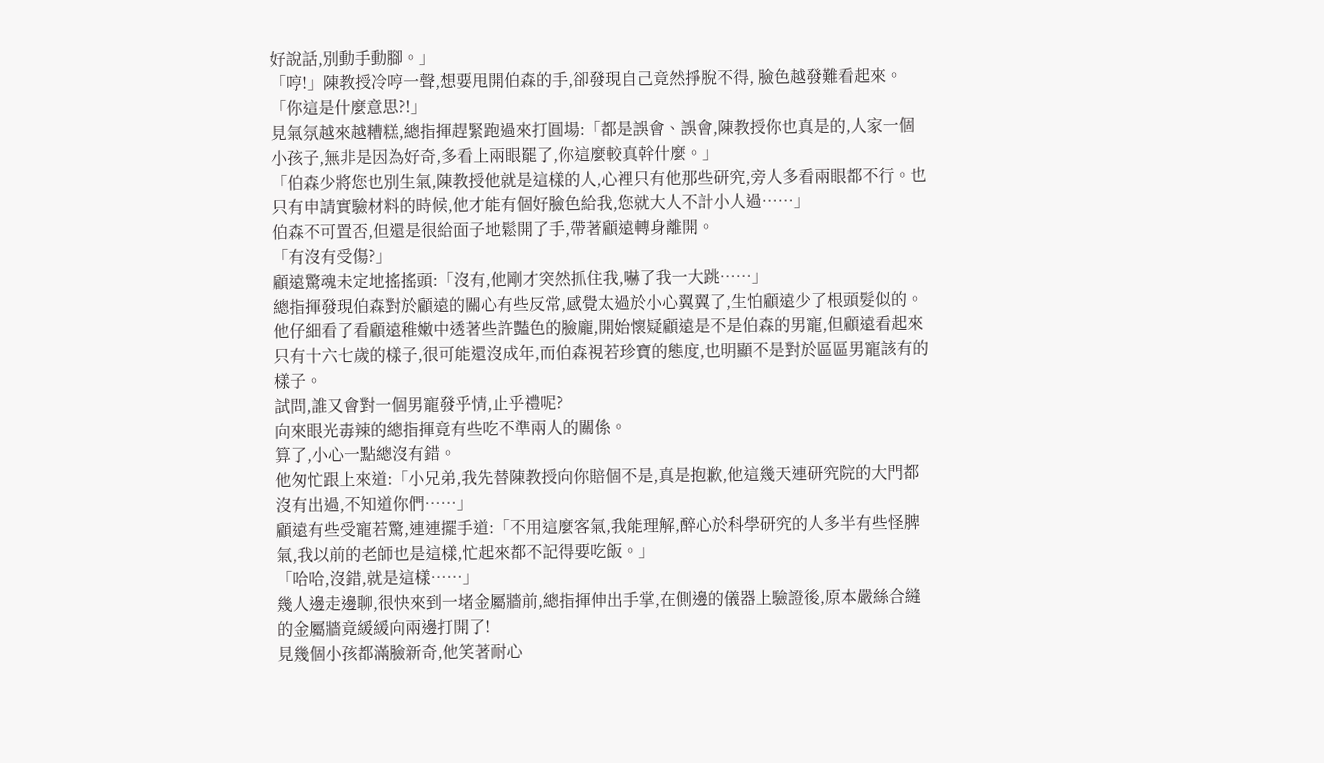好說話,別動手動腳。」
「哼!」陳教授冷哼一聲,想要甩開伯森的手,卻發現自己竟然掙脫不得, 臉色越發難看起來。
「你這是什麼意思?!」
見氣氛越來越糟糕,總指揮趕緊跑過來打圓場:「都是誤會、誤會,陳教授你也真是的,人家一個小孩子,無非是因為好奇,多看上兩眼罷了,你這麼較真幹什麼。」
「伯森少將您也別生氣,陳教授他就是這樣的人,心裡只有他那些研究,旁人多看兩眼都不行。也只有申請實驗材料的時候,他才能有個好臉色給我,您就大人不計小人過……」
伯森不可置否,但還是很給面子地鬆開了手,帶著顧遠轉身離開。
「有沒有受傷?」
顧遠驚魂未定地搖搖頭:「沒有,他剛才突然抓住我,嚇了我一大跳……」
總指揮發現伯森對於顧遠的關心有些反常,感覺太過於小心翼翼了,生怕顧遠少了根頭髮似的。
他仔細看了看顧遠稚嫩中透著些許豔色的臉龐,開始懷疑顧遠是不是伯森的男寵,但顧遠看起來只有十六七歲的樣子,很可能還沒成年,而伯森視若珍寶的態度,也明顯不是對於區區男寵該有的樣子。
試問,誰又會對一個男寵發乎情,止乎禮呢?
向來眼光毒辣的總指揮竟有些吃不準兩人的關係。
算了,小心一點總沒有錯。
他匆忙跟上來道:「小兄弟,我先替陳教授向你賠個不是,真是抱歉,他這幾天連研究院的大門都沒有出過,不知道你們……」
顧遠有些受寵若驚,連連擺手道:「不用這麼客氣,我能理解,醉心於科學研究的人多半有些怪脾氣,我以前的老師也是這樣,忙起來都不記得要吃飯。」
「哈哈,沒錯,就是這樣……」
幾人邊走邊聊,很快來到一堵金屬牆前,總指揮伸出手掌,在側邊的儀器上驗證後,原本嚴絲合縫的金屬牆竟緩緩向兩邊打開了!
見幾個小孩都滿臉新奇,他笑著耐心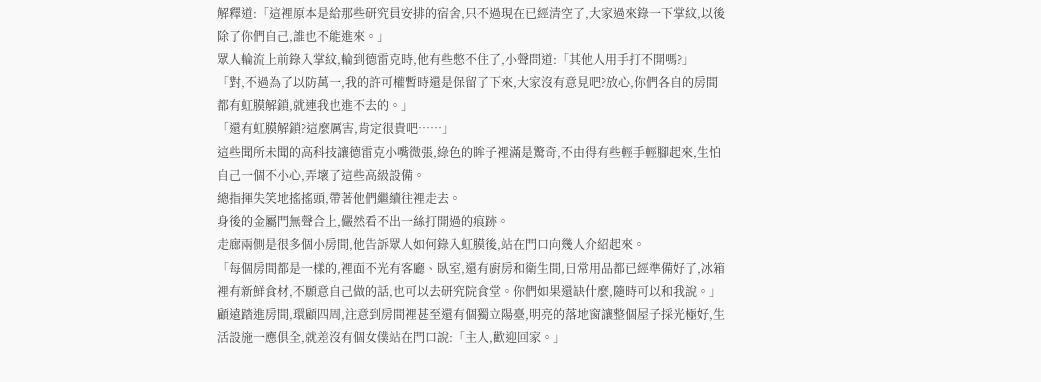解釋道:「這裡原本是給那些研究員安排的宿舍,只不過現在已經清空了,大家過來錄一下掌紋,以後除了你們自己,誰也不能進來。」
眾人輪流上前錄入掌紋,輪到德雷克時,他有些憋不住了,小聲問道:「其他人用手打不開嗎?」
「對,不過為了以防萬一,我的許可權暫時還是保留了下來,大家沒有意見吧?放心,你們各自的房間都有虹膜解鎖,就連我也進不去的。」
「還有虹膜解鎖?這麼厲害,肯定很貴吧……」
這些聞所未聞的高科技讓德雷克小嘴微張,綠色的眸子裡滿是驚奇,不由得有些輕手輕腳起來,生怕自己一個不小心,弄壞了這些高級設備。
總指揮失笑地搖搖頭,帶著他們繼續往裡走去。
身後的金屬門無聲合上,儼然看不出一絲打開過的痕跡。
走廊兩側是很多個小房間,他告訴眾人如何錄入虹膜後,站在門口向幾人介紹起來。
「每個房間都是一樣的,裡面不光有客廳、臥室,還有廚房和衛生間,日常用品都已經準備好了,冰箱裡有新鮮食材,不願意自己做的話,也可以去研究院食堂。你們如果還缺什麼,隨時可以和我說。」
顧遠踏進房間,環顧四周,注意到房間裡甚至還有個獨立陽臺,明亮的落地窗讓整個屋子採光極好,生活設施一應俱全,就差沒有個女僕站在門口說:「主人,歡迎回家。」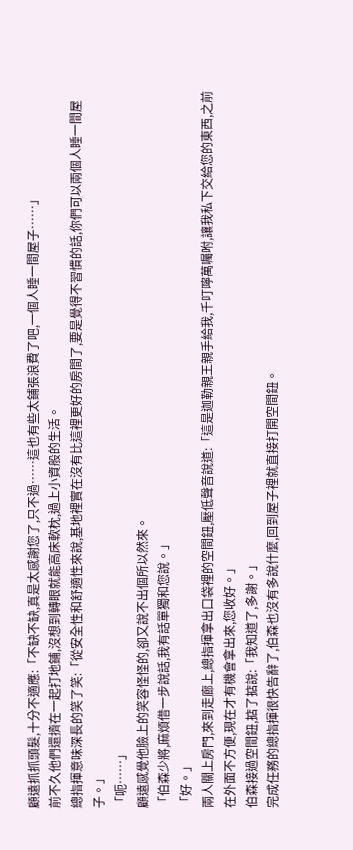顧遠抓抓頭髮,十分不適應:「不缺不缺,真是太感謝您了,只不過……這也有些太鋪張浪費了吧,一個人睡一間屋子……」
前不久他們還擠在一起打地鋪,沒想到轉眼就能高床軟枕,過上小資般的生活。
總指揮意味深長的笑了笑:「從安全性和舒適性來說,基地裡實在沒有比這裡更好的房間了,要是覺得不習慣的話,你們可以兩個人睡一間屋子。」
「呃……」
顧遠感覺他臉上的笑容怪怪的,卻又說不出個所以然來。
「伯森少將,麻煩借一步說話,我有話單獨和您說。」
「好。」
兩人關上房門,來到走廊上,總指揮拿出口袋裡的空間鈕,壓低聲音說道:「這是迦勒親王親手給我,千叮嚀萬囑咐,讓我私下交給您的東西,之前在外面不方便,現在才有機會拿出來,您收好。」
伯森接過空間鈕,掂了掂說:「我知道了,多謝。」
完成任務的總指揮很快告辭了,伯森也沒有多說什麼,回到屋子裡就直接打開空間鈕。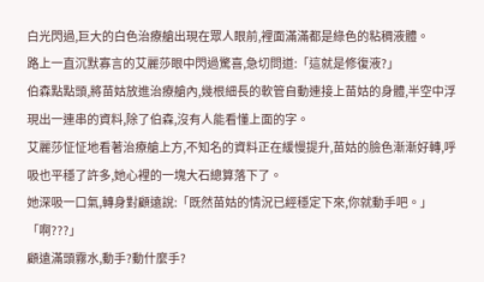白光閃過,巨大的白色治療艙出現在眾人眼前,裡面滿滿都是綠色的粘稠液體。
路上一直沉默寡言的艾麗莎眼中閃過驚喜,急切問道:「這就是修復液?」
伯森點點頭,將苗姑放進治療艙內,幾根細長的軟管自動連接上苗姑的身體,半空中浮現出一連串的資料,除了伯森,沒有人能看懂上面的字。
艾麗莎怔怔地看著治療艙上方,不知名的資料正在緩慢提升,苗姑的臉色漸漸好轉,呼吸也平穩了許多,她心裡的一塊大石總算落下了。
她深吸一口氣,轉身對顧遠說:「既然苗姑的情況已經穩定下來,你就動手吧。」
「啊???」
顧遠滿頭霧水,動手?動什麼手?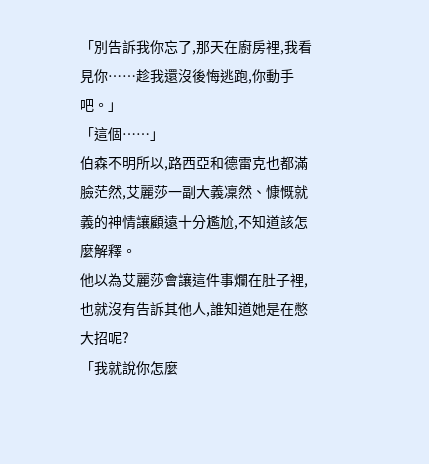「別告訴我你忘了,那天在廚房裡,我看見你……趁我還沒後悔逃跑,你動手吧。」
「這個……」
伯森不明所以,路西亞和德雷克也都滿臉茫然,艾麗莎一副大義凜然、慷慨就義的神情讓顧遠十分尷尬,不知道該怎麼解釋。
他以為艾麗莎會讓這件事爛在肚子裡,也就沒有告訴其他人,誰知道她是在憋大招呢?
「我就說你怎麼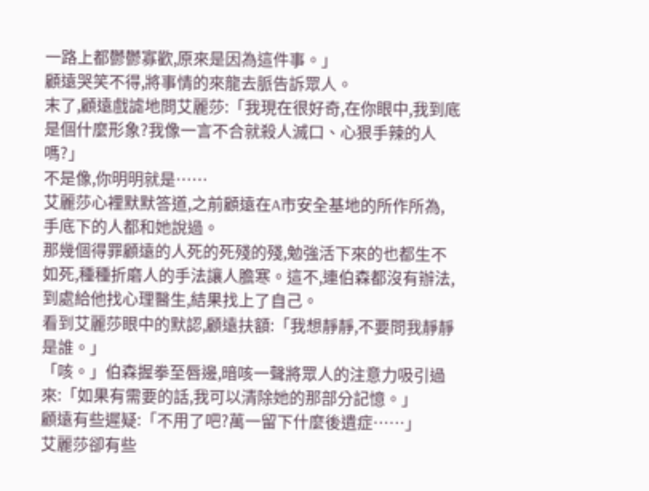一路上都鬱鬱寡歡,原來是因為這件事。」
顧遠哭笑不得,將事情的來龍去脈告訴眾人。
末了,顧遠戲謔地問艾麗莎:「我現在很好奇,在你眼中,我到底是個什麼形象?我像一言不合就殺人滅口、心狠手辣的人嗎?」
不是像,你明明就是……
艾麗莎心裡默默答道,之前顧遠在A市安全基地的所作所為,手底下的人都和她說過。
那幾個得罪顧遠的人死的死殘的殘,勉強活下來的也都生不如死,種種折磨人的手法讓人膽寒。這不,連伯森都沒有辦法,到處給他找心理醫生,結果找上了自己。
看到艾麗莎眼中的默認,顧遠扶額:「我想靜靜,不要問我靜靜是誰。」
「咳。」伯森握拳至唇邊,暗咳一聲將眾人的注意力吸引過來:「如果有需要的話,我可以清除她的那部分記憶。」
顧遠有些遲疑:「不用了吧?萬一留下什麼後遺症……」
艾麗莎卻有些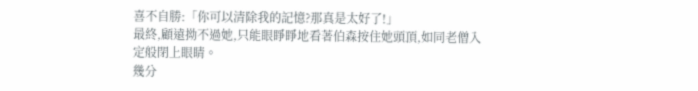喜不自勝:「你可以清除我的記憶?那真是太好了!」
最終,顧遠拗不過她,只能眼睜睜地看著伯森按住她頭頂,如同老僧入定般閉上眼睛。
幾分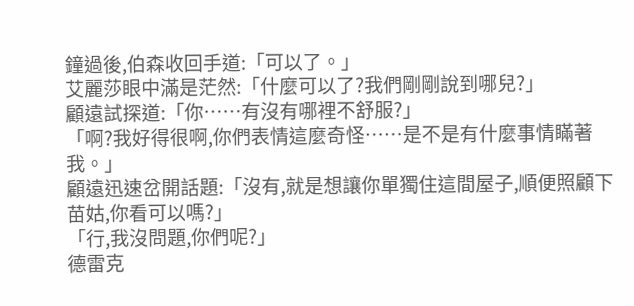鐘過後,伯森收回手道:「可以了。」
艾麗莎眼中滿是茫然:「什麼可以了?我們剛剛說到哪兒?」
顧遠試探道:「你……有沒有哪裡不舒服?」
「啊?我好得很啊,你們表情這麼奇怪……是不是有什麼事情瞞著我。」
顧遠迅速岔開話題:「沒有,就是想讓你單獨住這間屋子,順便照顧下苗姑,你看可以嗎?」
「行,我沒問題,你們呢?」
德雷克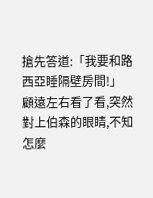搶先答道:「我要和路西亞睡隔壁房間!」
顧遠左右看了看,突然對上伯森的眼睛,不知怎麼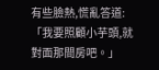有些臉熱,慌亂答道:「我要照顧小芋頭,就對面那間房吧。」